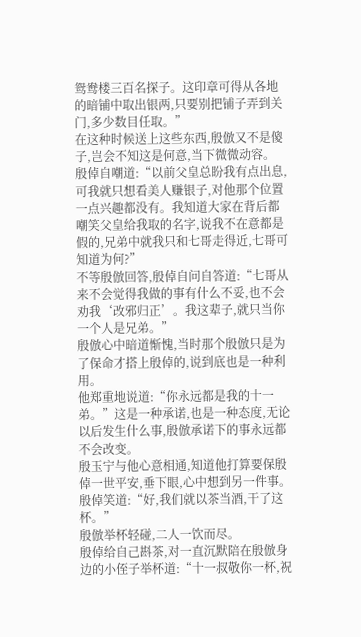鸳鸯楼三百名探子。这印章可得从各地的暗铺中取出银两,只要别把铺子弄到关门,多少数目任取。”
在这种时候送上这些东西,殷倣又不是傻子,岂会不知这是何意,当下微微动容。
殷倬自嘲道:“以前父皇总盼我有点出息,可我就只想看美人赚银子,对他那个位置一点兴趣都没有。我知道大家在背后都嘲笑父皇给我取的名字,说我不在意都是假的,兄弟中就我只和七哥走得近,七哥可知道为何?”
不等殷倣回答,殷倬自问自答道:“七哥从来不会觉得我做的事有什么不妥,也不会劝我‘改邪归正’。我这辈子,就只当你一个人是兄弟。”
殷倣心中暗道惭愧,当时那个殷倣只是为了保命才搭上殷倬的,说到底也是一种利用。
他郑重地说道:“你永远都是我的十一弟。”这是一种承诺,也是一种态度,无论以后发生什么事,殷倣承诺下的事永远都不会改变。
殷玉宁与他心意相通,知道他打算要保殷倬一世平安,垂下眼,心中想到另一件事。
殷倬笑道:“好,我们就以茶当酒,干了这杯。”
殷倣举杯轻碰,二人一饮而尽。
殷倬给自己斟茶,对一直沉默陪在殷倣身边的小侄子举杯道:“十一叔敬你一杯,祝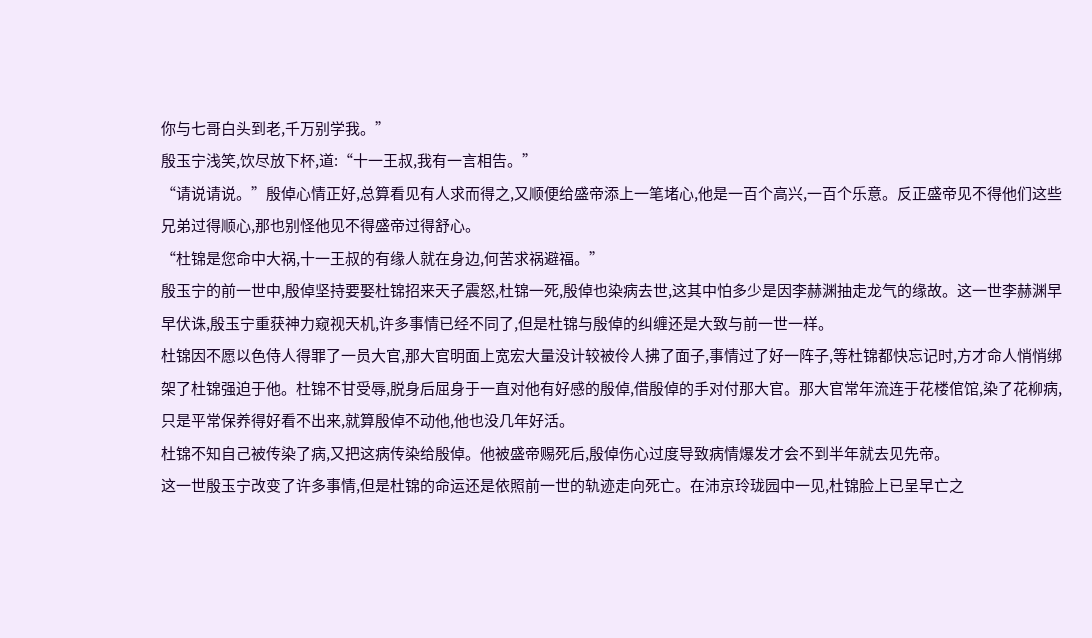你与七哥白头到老,千万别学我。”
殷玉宁浅笑,饮尽放下杯,道:“十一王叔,我有一言相告。”
“请说请说。”殷倬心情正好,总算看见有人求而得之,又顺便给盛帝添上一笔堵心,他是一百个高兴,一百个乐意。反正盛帝见不得他们这些兄弟过得顺心,那也别怪他见不得盛帝过得舒心。
“杜锦是您命中大祸,十一王叔的有缘人就在身边,何苦求祸避福。”
殷玉宁的前一世中,殷倬坚持要娶杜锦招来天子震怒,杜锦一死,殷倬也染病去世,这其中怕多少是因李赫渊抽走龙气的缘故。这一世李赫渊早早伏诛,殷玉宁重获神力窥视天机,许多事情已经不同了,但是杜锦与殷倬的纠缠还是大致与前一世一样。
杜锦因不愿以色侍人得罪了一员大官,那大官明面上宽宏大量没计较被伶人拂了面子,事情过了好一阵子,等杜锦都快忘记时,方才命人悄悄绑架了杜锦强迫于他。杜锦不甘受辱,脱身后屈身于一直对他有好感的殷倬,借殷倬的手对付那大官。那大官常年流连于花楼倌馆,染了花柳病,只是平常保养得好看不出来,就算殷倬不动他,他也没几年好活。
杜锦不知自己被传染了病,又把这病传染给殷倬。他被盛帝赐死后,殷倬伤心过度导致病情爆发才会不到半年就去见先帝。
这一世殷玉宁改变了许多事情,但是杜锦的命运还是依照前一世的轨迹走向死亡。在沛京玲珑园中一见,杜锦脸上已呈早亡之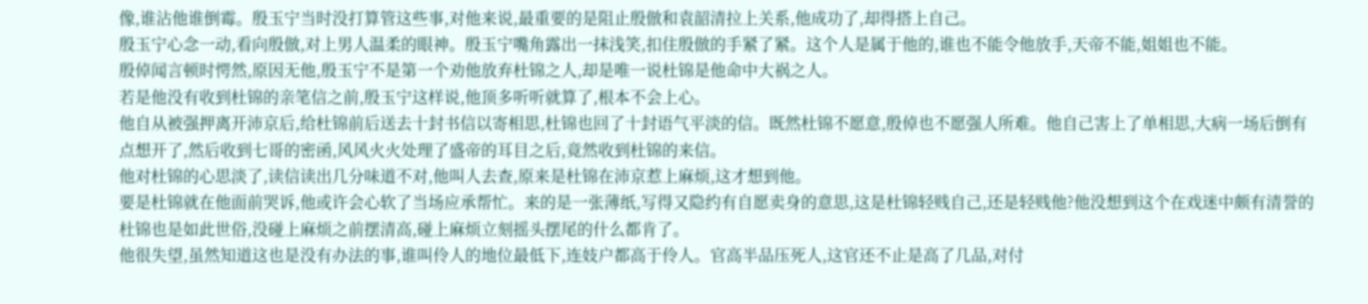像,谁沾他谁倒霉。殷玉宁当时没打算管这些事,对他来说,最重要的是阻止殷倣和袁韶清拉上关系,他成功了,却得搭上自己。
殷玉宁心念一动,看向殷倣,对上男人温柔的眼神。殷玉宁嘴角露出一抹浅笑,扣住殷倣的手紧了紧。这个人是属于他的,谁也不能令他放手,天帝不能,姐姐也不能。
殷倬闻言顿时愕然,原因无他,殷玉宁不是第一个劝他放弃杜锦之人,却是唯一说杜锦是他命中大祸之人。
若是他没有收到杜锦的亲笔信之前,殷玉宁这样说,他顶多听听就算了,根本不会上心。
他自从被强押离开沛京后,给杜锦前后送去十封书信以寄相思,杜锦也回了十封语气平淡的信。既然杜锦不愿意,殷倬也不愿强人所难。他自己害上了单相思,大病一场后倒有点想开了,然后收到七哥的密函,风风火火处理了盛帝的耳目之后,竟然收到杜锦的来信。
他对杜锦的心思淡了,读信读出几分味道不对,他叫人去查,原来是杜锦在沛京惹上麻烦,这才想到他。
要是杜锦就在他面前哭诉,他或许会心软了当场应承帮忙。来的是一张薄纸,写得又隐约有自愿卖身的意思,这是杜锦轻贱自己,还是轻贱他?他没想到这个在戏迷中颇有清誉的杜锦也是如此世俗,没碰上麻烦之前摆清高,碰上麻烦立刻摇头摆尾的什么都肯了。
他很失望,虽然知道这也是没有办法的事,谁叫伶人的地位最低下,连妓户都高于伶人。官高半品压死人,这官还不止是高了几品,对付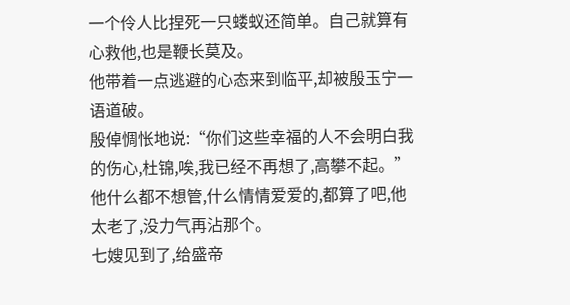一个伶人比捏死一只蝼蚁还简单。自己就算有心救他,也是鞭长莫及。
他带着一点逃避的心态来到临平,却被殷玉宁一语道破。
殷倬惆怅地说:“你们这些幸福的人不会明白我的伤心,杜锦,唉,我已经不再想了,高攀不起。”
他什么都不想管,什么情情爱爱的,都算了吧,他太老了,没力气再沾那个。
七嫂见到了,给盛帝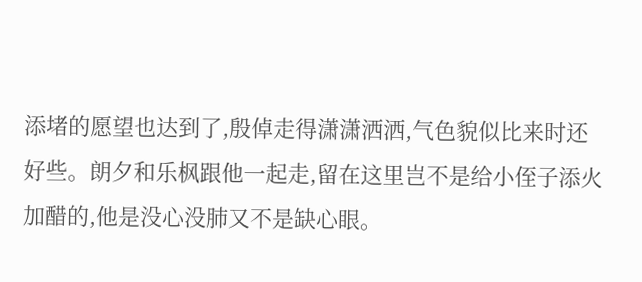添堵的愿望也达到了,殷倬走得潇潇洒洒,气色貌似比来时还好些。朗夕和乐枫跟他一起走,留在这里岂不是给小侄子添火加醋的,他是没心没肺又不是缺心眼。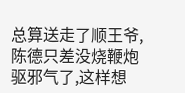总算送走了顺王爷,陈德只差没烧鞭炮驱邪气了,这样想